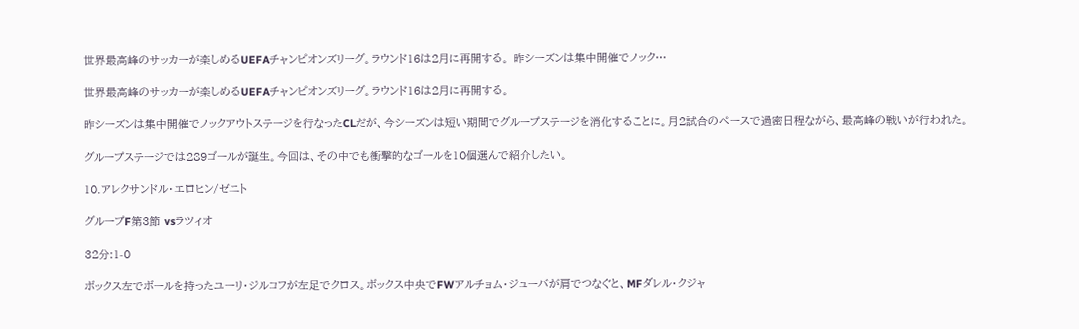世界最高峰のサッカーが楽しめるUEFAチャンピオンズリーグ。ラウンド16は2月に再開する。 昨シーズンは集中開催でノック…

世界最高峰のサッカーが楽しめるUEFAチャンピオンズリーグ。ラウンド16は2月に再開する。

昨シーズンは集中開催でノックアウトステージを行なったCLだが、今シーズンは短い期間でグループステージを消化することに。月2試合のペースで過密日程ながら、最高峰の戦いが行われた。

グループステージでは289ゴールが誕生。今回は、その中でも衝撃的なゴールを10個選んで紹介したい。

10.アレクサンドル・エロヒン/ゼニト

グループF第3節 vsラツィオ

32分:1-0

ボックス左でボールを持ったユーリ・ジルコフが左足でクロス。ボックス中央でFWアルチョム・ジューバが肩でつなぐと、MFダレル・クジャ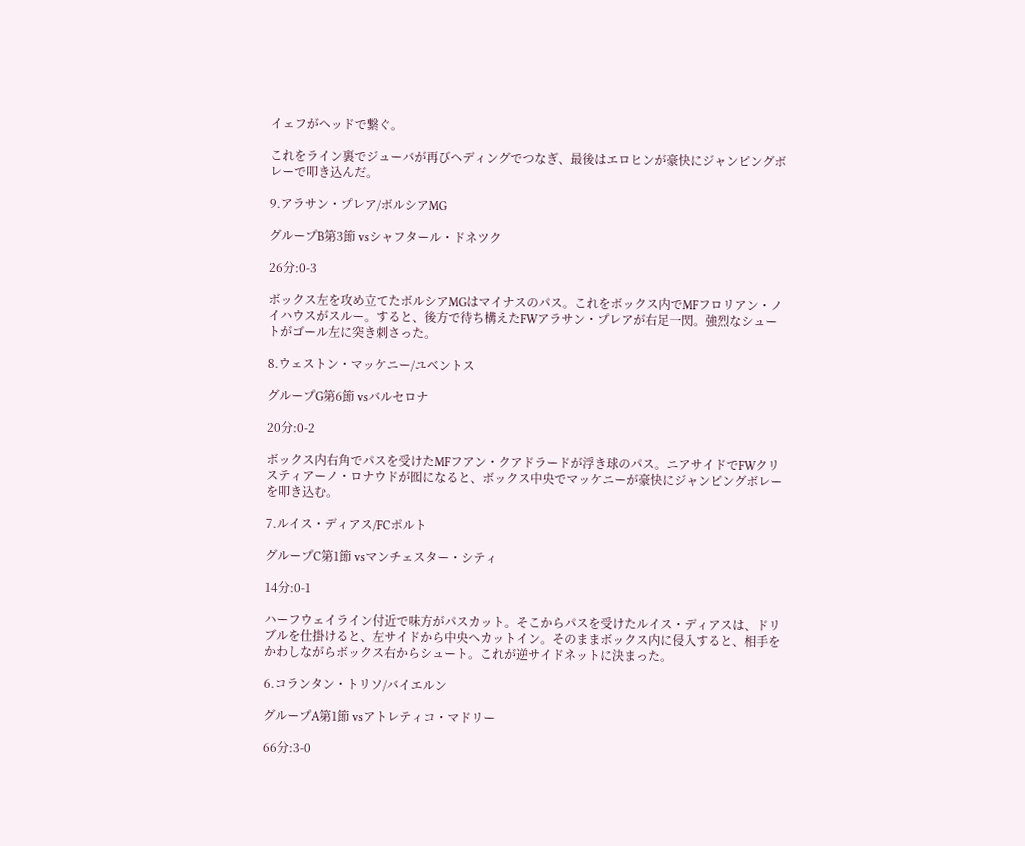イェフがヘッドで繋ぐ。

これをライン裏でジューバが再びヘディングでつなぎ、最後はエロヒンが豪快にジャンピングボレーで叩き込んだ。

9.アラサン・プレア/ボルシアMG

グループB第3節 vsシャフタール・ドネツク

26分:0-3

ボックス左を攻め立てたボルシアMGはマイナスのパス。これをボックス内でMFフロリアン・ノイハウスがスルー。すると、後方で待ち構えたFWアラサン・プレアが右足一閃。強烈なシュートがゴール左に突き刺さった。

8.ウェストン・マッケニー/ユベントス

グループG第6節 vsバルセロナ

20分:0-2

ボックス内右角でパスを受けたMFフアン・クアドラードが浮き球のパス。ニアサイドでFWクリスティアーノ・ロナウドが囮になると、ボックス中央でマッケニーが豪快にジャンピングボレーを叩き込む。

7.ルイス・ディアス/FCポルト

グループC第1節 vsマンチェスター・シティ

14分:0-1

ハーフウェイライン付近で味方がパスカット。そこからパスを受けたルイス・ディアスは、ドリブルを仕掛けると、左サイドから中央へカットイン。そのままボックス内に侵入すると、相手をかわしながらボックス右からシュート。これが逆サイドネットに決まった。

6.コランタン・トリソ/バイエルン

グループA第1節 vsアトレティコ・マドリー

66分:3-0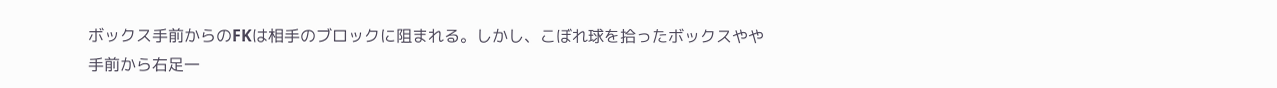ボックス手前からのFKは相手のブロックに阻まれる。しかし、こぼれ球を拾ったボックスやや手前から右足一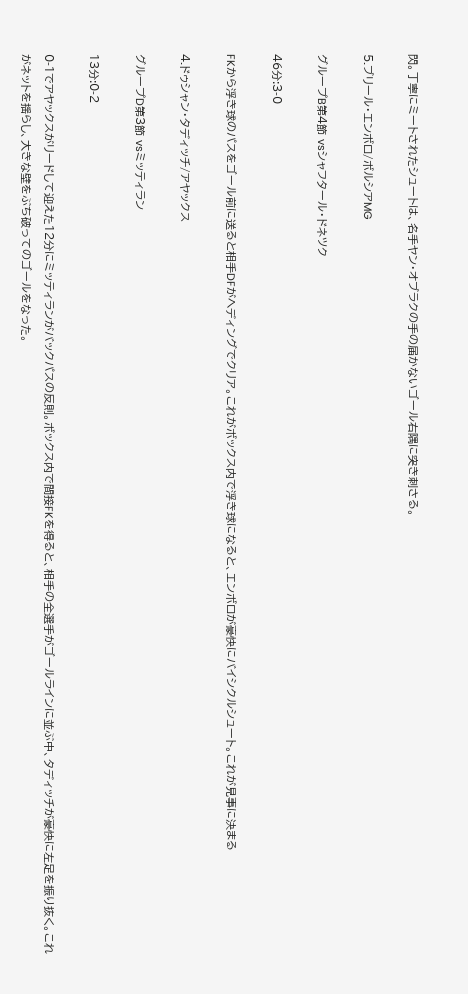閃。丁寧にミートされたシュートは、名手ヤン・オブラクの手の届かないゴール右隅に突き刺さる。

5.ブリール・エンボロ/ボルシアMG

グループB第4節 vsシャフタール・ドネツク

46分:3-0

FKから浮き球のパスをゴール前に送ると相手DFがヘディングでクリア。これがボックス内で浮き球になると、エンボロが豪快にバイシクルシュート。これが見事に決まる

4.ドゥシャン・タディッチ/アヤックス

グループD第3節 vsミッティラン

13分:0-2

0-1でアヤックスがリードして迎えた12分にミッティランがバックパスの反則。ボックス内で間接FKを得ると、相手の全選手がゴールラインに並ぶ中、タディッチが豪快に左足を振り抜く。これがネットを揺らし、大きな壁をぶち破ってのゴールをなった。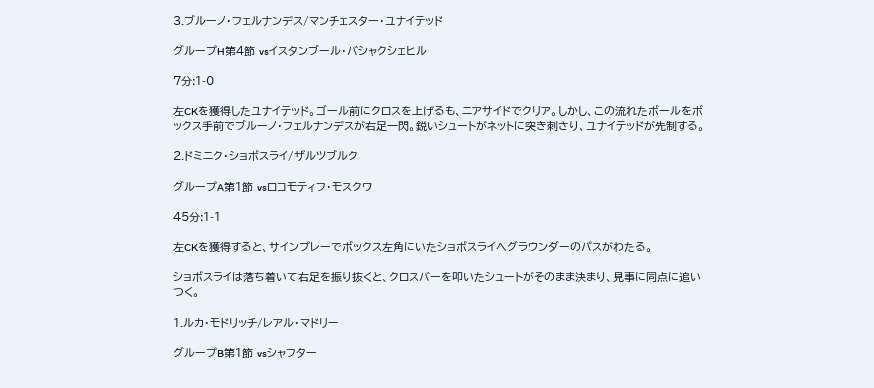3.ブルーノ・フェルナンデス/マンチェスター・ユナイテッド

グループH第4節 vsイスタンブール・バシャクシェヒル

7分:1-0

左CKを獲得したユナイテッド。ゴール前にクロスを上げるも、ニアサイドでクリア。しかし、この流れたボールをボックス手前でブルーノ・フェルナンデスが右足一閃。鋭いシュートがネットに突き刺さり、ユナイテッドが先制する。

2.ドミニク・ショボスライ/ザルツブルク

グループA第1節 vsロコモティフ・モスクワ

45分:1-1

左CKを獲得すると、サインプレーでボックス左角にいたショボスライへグラウンダーのパスがわたる。

ショボスライは落ち着いて右足を振り抜くと、クロスバーを叩いたシュートがそのまま決まり、見事に同点に追いつく。

1.ルカ・モドリッチ/レアル・マドリー

グループB第1節 vsシャフター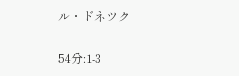ル・ドネツク

54分:1-3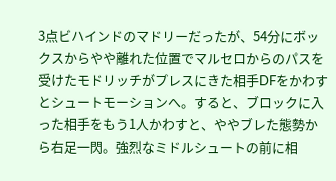3点ビハインドのマドリーだったが、54分にボックスからやや離れた位置でマルセロからのパスを受けたモドリッチがプレスにきた相手DFをかわすとシュートモーションへ。すると、ブロックに入った相手をもう1人かわすと、ややブレた態勢から右足一閃。強烈なミドルシュートの前に相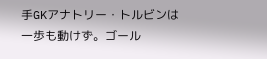手GKアナトリー・トルビンは一歩も動けず。ゴール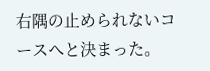右隅の止められないコースへと決まった。